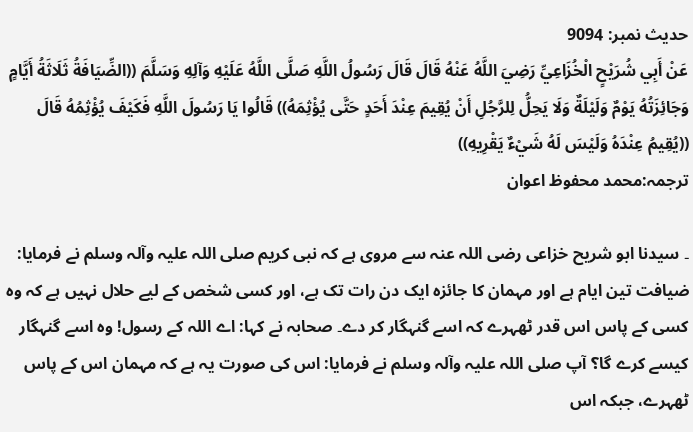حدیث نمبر: 9094
عَنْ أَبِي شُرَيْحٍ الْخُزَاعِيِّ رَضِيَ اللَّهُ عَنْهُ قَالَ قَالَ رَسُولُ اللَّهِ صَلَّى اللَّهُ عَلَيْهِ وَآلِهِ وَسَلَّمَ ((الضِّيَافَةُ ثَلَاثَةُ أَيَّامٍ وَجَائِزَتُهُ يَوْمٌ وَلَيْلَةٌ وَلَا يَحِلُّ لِلرَّجُلِ أَنْ يُقِيمَ عِنْدَ أَحَدٍ حَتَّى يُؤْثِمَهُ)) قَالُوا يَا رَسُولَ اللَّهِ فَكَيْفَ يُؤْثِمُهُ قَالَ ((يُقِيمُ عِنْدَهُ وَلَيْسَ لَهُ شَيْءٌ يَقْرِيهِ))
ترجمہ:محمد محفوظ اعوان

۔ سیدنا ابو شریح خزاعی رضی اللہ عنہ سے مروی ہے کہ نبی کریم صلی اللہ علیہ وآلہ وسلم نے فرمایا: ضیافت تین ایام ہے اور مہمان کا جائزہ ایک دن رات تک ہے، اور کسی شخص کے لیے حلال نہیں ہے کہ وہ کسی کے پاس اس قدر ٹھہرے کہ اسے گنہگار کر دے۔ صحابہ نے کہا: اے اللہ کے رسول! وہ اسے گنہگار کیسے کرے گا؟ آپ صلی اللہ علیہ وآلہ وسلم نے فرمایا: اس کی صورت یہ ہے کہ مہمان اس کے پاس ٹھہرے، جبکہ اس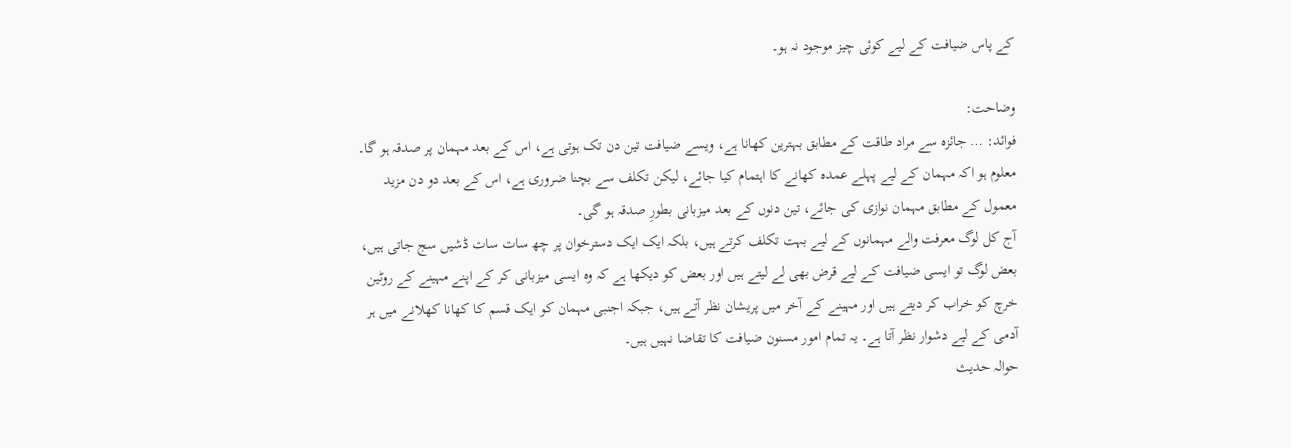کے پاس ضیافت کے لیے کوئی چیز موجود نہ ہو۔

وضاحت:
فوائد: … جائزہ سے مراد طاقت کے مطابق بہترین کھانا ہے، ویسے ضیافت تین دن تک ہوتی ہے، اس کے بعد مہمان پر صدقہ ہو گا۔
معلوم ہو اکہ مہمان کے لیے پہلے عمدہ کھانے کا اہتمام کیا جائے، لیکن تکلف سے بچنا ضروری ہے، اس کے بعد دو دن مزید معمول کے مطابق مہمان نوازی کی جائے، تین دنوں کے بعد میزبانی بطورِ صدقہ ہو گی۔
آج کل لوگ معرفت والے مہمانوں کے لیے بہت تکلف کرتے ہیں، بلکہ ایک ایک دسترخوان پر چھ سات سات ڈشیں سج جاتی ہیں، بعض لوگ تو ایسی ضیافت کے لیے قرض بھی لے لیتے ہیں اور بعض کو دیکھا ہے کہ وہ ایسی میزبانی کر کے اپنے مہینے کے روٹین خرچ کو خراب کر دیتے ہیں اور مہینے کے آخر میں پریشان نظر آتے ہیں، جبکہ اجنبی مہمان کو ایک قسم کا کھانا کھلانے میں ہر آدمی کے لیے دشوار نظر آتا ہے۔ یہ تمام امور مسنون ضیافت کا تقاضا نہیں ہیں۔
حوالہ حدیث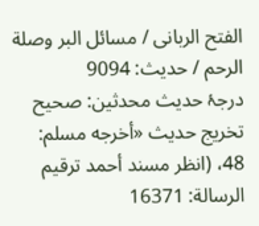الفتح الربانی / مسائل البر وصلة الرحم / حدیث: 9094
درجۂ حدیث محدثین: صحیح
تخریج حدیث «أخرجه مسلم: 48، (انظر مسند أحمد ترقيم الرسالة: 16371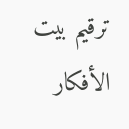ترقیم بيت الأفكار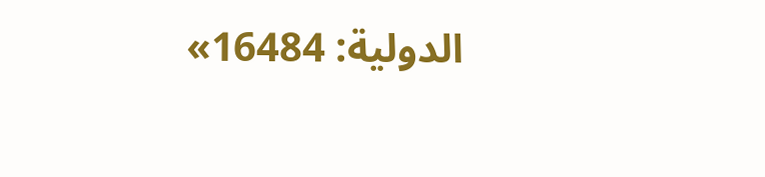الدولية: 16484»